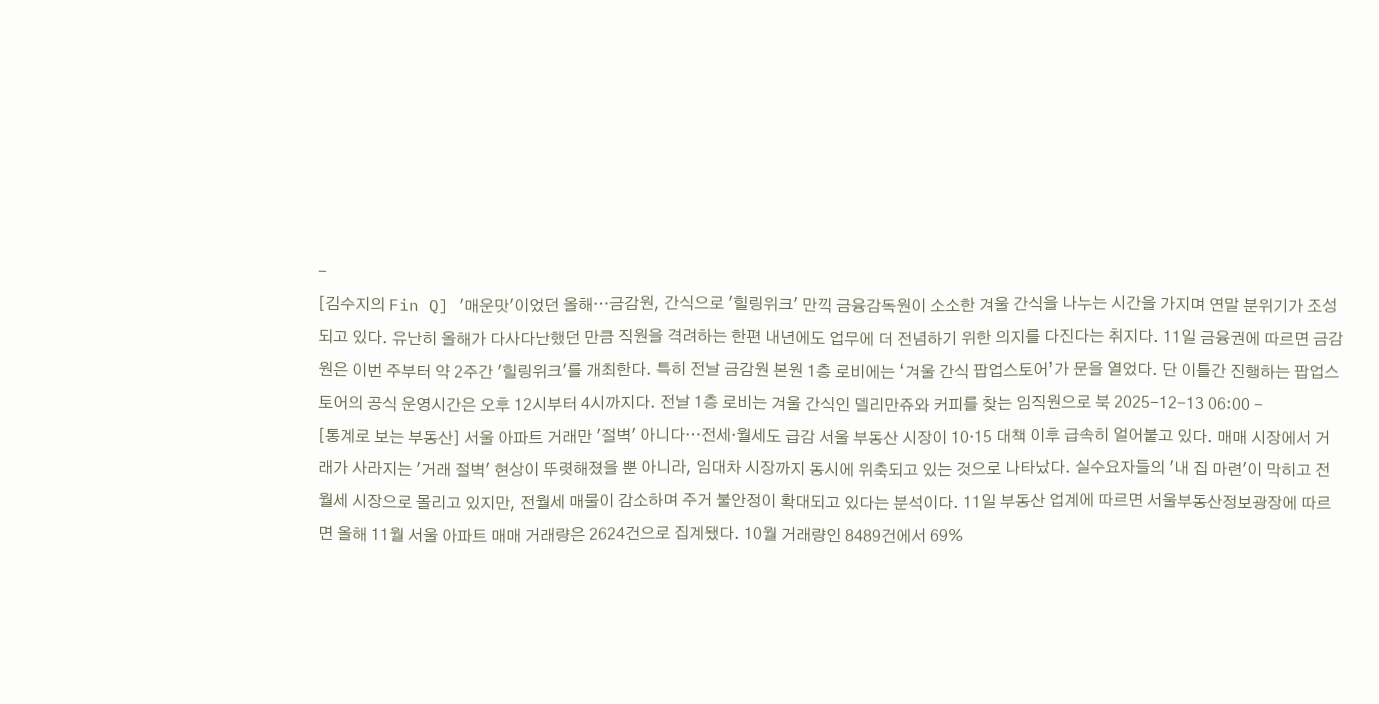-
[김수지의 Fin Q] '매운맛'이었던 올해…금감원, 간식으로 '힐링위크' 만끽 금융감독원이 소소한 겨울 간식을 나누는 시간을 가지며 연말 분위기가 조성되고 있다. 유난히 올해가 다사다난했던 만큼 직원을 격려하는 한편 내년에도 업무에 더 전념하기 위한 의지를 다진다는 취지다. 11일 금융권에 따르면 금감원은 이번 주부터 약 2주간 '힐링위크'를 개최한다. 특히 전날 금감원 본원 1층 로비에는 ‘겨울 간식 팝업스토어’가 문을 열었다. 단 이틀간 진행하는 팝업스토어의 공식 운영시간은 오후 12시부터 4시까지다. 전날 1층 로비는 겨울 간식인 델리만쥬와 커피를 찾는 임직원으로 북 2025-12-13 06:00 -
[통계로 보는 부동산] 서울 아파트 거래만 '절벽' 아니다…전세·월세도 급감 서울 부동산 시장이 10·15 대책 이후 급속히 얼어붙고 있다. 매매 시장에서 거래가 사라지는 '거래 절벽' 현상이 뚜렷해졌을 뿐 아니라, 임대차 시장까지 동시에 위축되고 있는 것으로 나타났다. 실수요자들의 '내 집 마련'이 막히고 전월세 시장으로 몰리고 있지만, 전월세 매물이 감소하며 주거 불안정이 확대되고 있다는 분석이다. 11일 부동산 업계에 따르면 서울부동산정보광장에 따르면 올해 11월 서울 아파트 매매 거래량은 2624건으로 집계됐다. 10월 거래량인 8489건에서 69%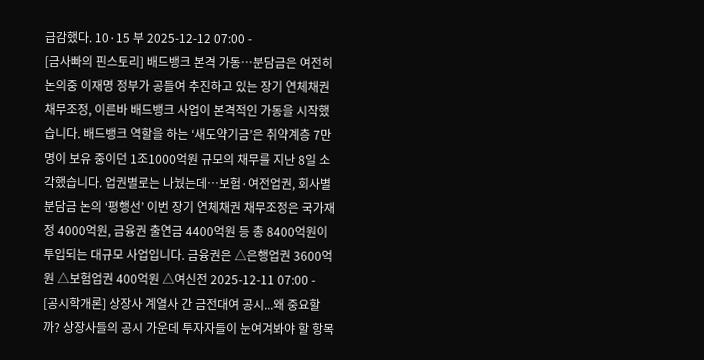급감했다. 10·15 부 2025-12-12 07:00 -
[금사빠의 핀스토리] 배드뱅크 본격 가동…분담금은 여전히 논의중 이재명 정부가 공들여 추진하고 있는 장기 연체채권 채무조정, 이른바 배드뱅크 사업이 본격적인 가동을 시작했습니다. 배드뱅크 역할을 하는 ‘새도약기금’은 취약계층 7만명이 보유 중이던 1조1000억원 규모의 채무를 지난 8일 소각했습니다. 업권별로는 나눴는데…보험·여전업권, 회사별 분담금 논의 ‘평행선’ 이번 장기 연체채권 채무조정은 국가재정 4000억원, 금융권 출연금 4400억원 등 총 8400억원이 투입되는 대규모 사업입니다. 금융권은 △은행업권 3600억원 △보험업권 400억원 △여신전 2025-12-11 07:00 -
[공시학개론] 상장사 계열사 간 금전대여 공시...왜 중요할까? 상장사들의 공시 가운데 투자자들이 눈여겨봐야 할 항목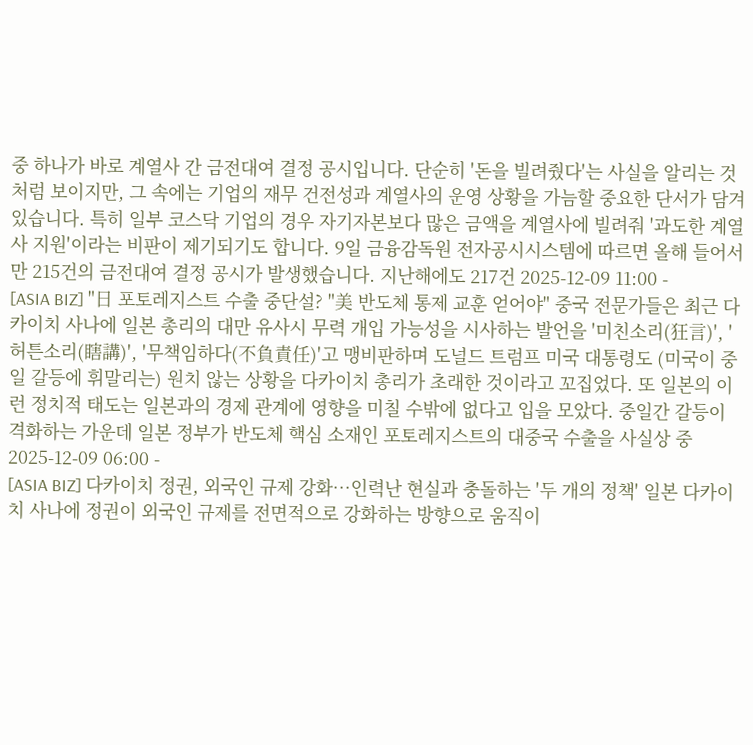중 하나가 바로 계열사 간 금전대여 결정 공시입니다. 단순히 '돈을 빌려줬다'는 사실을 알리는 것처럼 보이지만, 그 속에는 기업의 재무 건전성과 계열사의 운영 상황을 가늠할 중요한 단서가 담겨 있습니다. 특히 일부 코스닥 기업의 경우 자기자본보다 많은 금액을 계열사에 빌려줘 '과도한 계열사 지원'이라는 비판이 제기되기도 합니다. 9일 금융감독원 전자공시시스템에 따르면 올해 들어서만 215건의 금전대여 결정 공시가 발생했습니다. 지난해에도 217건 2025-12-09 11:00 -
[ASIA BIZ] "日 포토레지스트 수출 중단설? "美 반도체 통제 교훈 얻어야" 중국 전문가들은 최근 다카이치 사나에 일본 총리의 대만 유사시 무력 개입 가능성을 시사하는 발언을 '미친소리(狂言)', '허튼소리(瞎講)', '무책임하다(不負責任)'고 맹비판하며 도널드 트럼프 미국 대통령도 (미국이 중일 갈등에 휘말리는) 원치 않는 상황을 다카이치 총리가 초래한 것이라고 꼬집었다. 또 일본의 이런 정치적 태도는 일본과의 경제 관계에 영향을 미칠 수밖에 없다고 입을 모았다. 중일간 갈등이 격화하는 가운데 일본 정부가 반도체 핵심 소재인 포토레지스트의 대중국 수출을 사실상 중 2025-12-09 06:00 -
[ASIA BIZ] 다카이치 정권, 외국인 규제 강화…인력난 현실과 충돌하는 '두 개의 정책' 일본 다카이치 사나에 정권이 외국인 규제를 전면적으로 강화하는 방향으로 움직이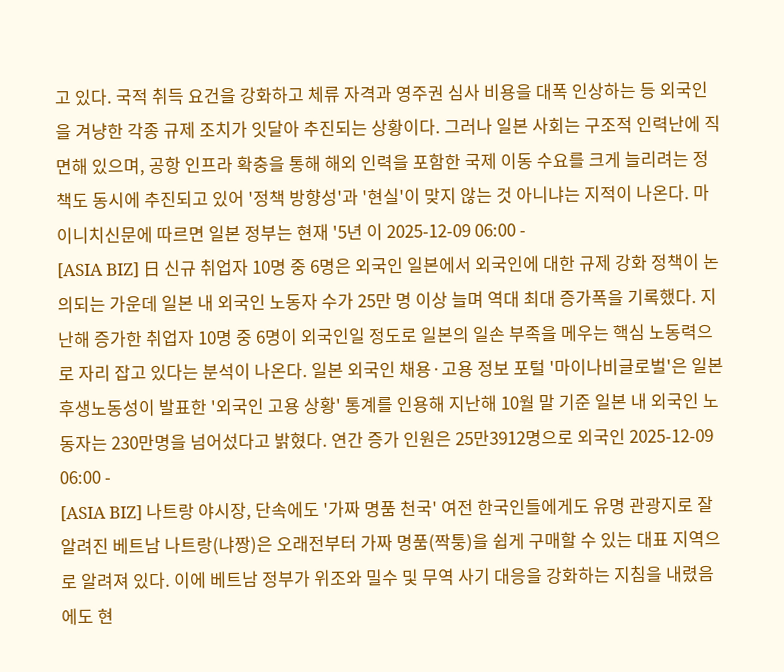고 있다. 국적 취득 요건을 강화하고 체류 자격과 영주권 심사 비용을 대폭 인상하는 등 외국인을 겨냥한 각종 규제 조치가 잇달아 추진되는 상황이다. 그러나 일본 사회는 구조적 인력난에 직면해 있으며, 공항 인프라 확충을 통해 해외 인력을 포함한 국제 이동 수요를 크게 늘리려는 정책도 동시에 추진되고 있어 '정책 방향성'과 '현실'이 맞지 않는 것 아니냐는 지적이 나온다. 마이니치신문에 따르면 일본 정부는 현재 '5년 이 2025-12-09 06:00 -
[ASIA BIZ] 日 신규 취업자 10명 중 6명은 외국인 일본에서 외국인에 대한 규제 강화 정책이 논의되는 가운데 일본 내 외국인 노동자 수가 25만 명 이상 늘며 역대 최대 증가폭을 기록했다. 지난해 증가한 취업자 10명 중 6명이 외국인일 정도로 일본의 일손 부족을 메우는 핵심 노동력으로 자리 잡고 있다는 분석이 나온다. 일본 외국인 채용·고용 정보 포털 '마이나비글로벌'은 일본 후생노동성이 발표한 '외국인 고용 상황' 통계를 인용해 지난해 10월 말 기준 일본 내 외국인 노동자는 230만명을 넘어섰다고 밝혔다. 연간 증가 인원은 25만3912명으로 외국인 2025-12-09 06:00 -
[ASIA BIZ] 나트랑 야시장, 단속에도 '가짜 명품 천국' 여전 한국인들에게도 유명 관광지로 잘 알려진 베트남 나트랑(냐짱)은 오래전부터 가짜 명품(짝퉁)을 쉽게 구매할 수 있는 대표 지역으로 알려져 있다. 이에 베트남 정부가 위조와 밀수 및 무역 사기 대응을 강화하는 지침을 내렸음에도 현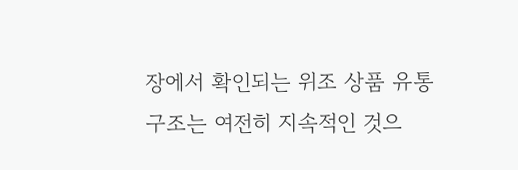장에서 확인되는 위조 상품 유통 구조는 여전히 지속적인 것으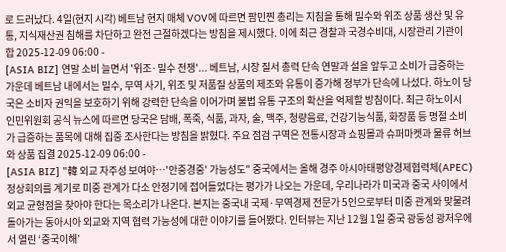로 드러났다. 4일(현지 시각) 베트남 현지 매체 VOV에 따르면 팜민찐 총리는 지침을 통해 밀수와 위조 상품 생산 및 유통, 지식재산권 침해를 차단하고 완전 근절하겠다는 방침을 제시했다. 이에 최근 경찰과 국경수비대, 시장관리 기관이 합 2025-12-09 06:00 -
[ASIA BIZ] 연말 소비 늘면서 '위조·밀수 전쟁'... 베트남, 시장 질서 총력 단속 연말과 설을 앞두고 소비가 급증하는 가운데 베트남 내에서는 밀수, 무역 사기, 위조 및 저품질 상품의 제조와 유통이 증가해 정부가 단속에 나섰다. 하노이 당국은 소비자 권익을 보호하기 위해 강력한 단속을 이어가며 불법 유통 구조의 확산을 억제할 방침이다. 최근 하노이시 인민위원회 공식 뉴스에 따르면 당국은 담배, 폭죽, 식품, 과자, 술, 맥주, 청량음료, 건강기능식품, 화장품 등 명절 소비가 급증하는 품목에 대해 집중 조사한다는 방침을 밝혔다. 주요 점검 구역은 전통시장과 쇼핑몰과 슈퍼마켓과 물류 허브와 상품 집결 2025-12-09 06:00 -
[ASIA BIZ] "韓 외교 자주성 보여야…'안중경중' 가능성도" 중국에서는 올해 경주 아시아태평양경제협력체(APEC) 정상회의를 계기로 미중 관계가 다소 안정기에 접어들었다는 평가가 나오는 가운데, 우리나라가 미국과 중국 사이에서 외교 균형점을 찾아야 한다는 목소리가 나온다. 본지는 중국내 국제·무역경제 전문가 5인으로부터 미중 관계와 맞물려 돌아가는 동아시아 외교와 지역 협력 가능성에 대한 이야기를 들어봤다. 인터뷰는 지난 12월 1일 중국 광둥성 광저우에서 열린 ‘중국이해’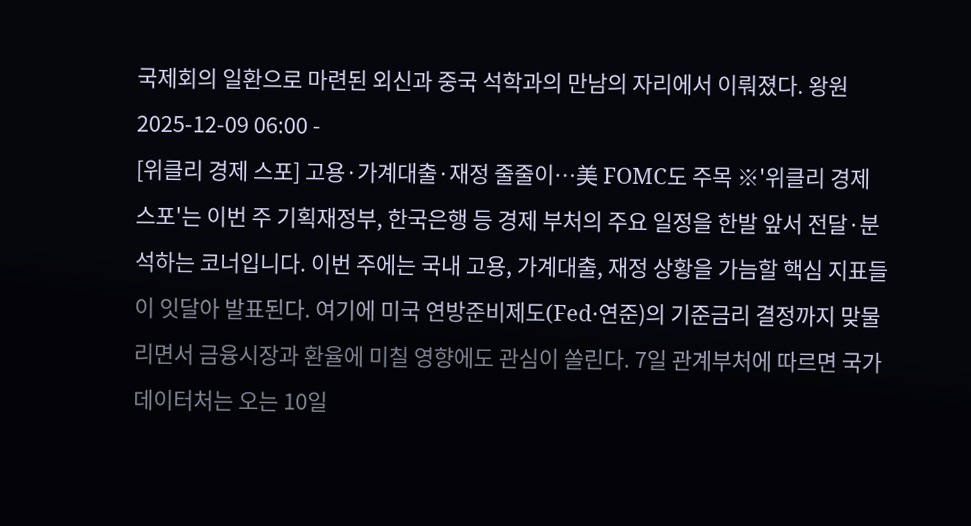국제회의 일환으로 마련된 외신과 중국 석학과의 만남의 자리에서 이뤄졌다. 왕원 2025-12-09 06:00 -
[위클리 경제 스포] 고용·가계대출·재정 줄줄이…美 FOMC도 주목 ※'위클리 경제 스포'는 이번 주 기획재정부, 한국은행 등 경제 부처의 주요 일정을 한발 앞서 전달·분석하는 코너입니다. 이번 주에는 국내 고용, 가계대출, 재정 상황을 가늠할 핵심 지표들이 잇달아 발표된다. 여기에 미국 연방준비제도(Fed·연준)의 기준금리 결정까지 맞물리면서 금융시장과 환율에 미칠 영향에도 관심이 쏠린다. 7일 관계부처에 따르면 국가데이터처는 오는 10일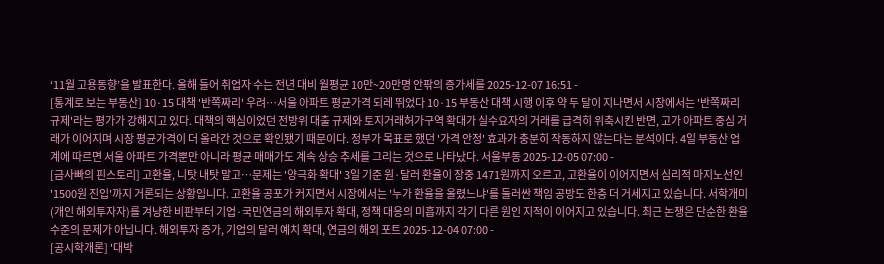‘11월 고용동향’을 발표한다. 올해 들어 취업자 수는 전년 대비 월평균 10만~20만명 안팎의 증가세를 2025-12-07 16:51 -
[통계로 보는 부동산] 10·15 대책 '반쪽짜리' 우려…서울 아파트 평균가격 되레 뛰었다 10·15 부동산 대책 시행 이후 약 두 달이 지나면서 시장에서는 '반쪽짜리 규제'라는 평가가 강해지고 있다. 대책의 핵심이었던 전방위 대출 규제와 토지거래허가구역 확대가 실수요자의 거래를 급격히 위축시킨 반면, 고가 아파트 중심 거래가 이어지며 시장 평균가격이 더 올라간 것으로 확인됐기 때문이다. 정부가 목표로 했던 '가격 안정' 효과가 충분히 작동하지 않는다는 분석이다. 4일 부동산 업계에 따르면 서울 아파트 가격뿐만 아니라 평균 매매가도 계속 상승 추세를 그리는 것으로 나타났다. 서울부동 2025-12-05 07:00 -
[금사빠의 핀스토리] 고환율, 니탓 내탓 말고…문제는 '양극화 확대' 3일 기준 원·달러 환율이 장중 1471원까지 오르고, 고환율이 이어지면서 심리적 마지노선인 '1500원 진입'까지 거론되는 상황입니다. 고환율 공포가 커지면서 시장에서는 '누가 환율을 올렸느냐'를 둘러싼 책임 공방도 한층 더 거세지고 있습니다. 서학개미(개인 해외투자자)를 겨냥한 비판부터 기업·국민연금의 해외투자 확대, 정책 대응의 미흡까지 각기 다른 원인 지적이 이어지고 있습니다. 최근 논쟁은 단순한 환율 수준의 문제가 아닙니다. 해외투자 증가, 기업의 달러 예치 확대, 연금의 해외 포트 2025-12-04 07:00 -
[공시학개론] '대박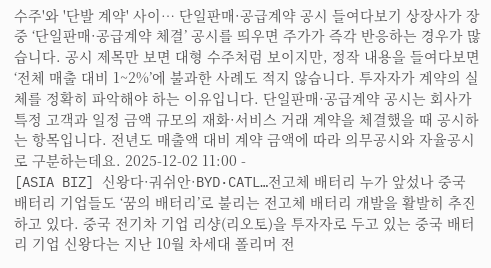수주'와 '단발 계약' 사이… 단일판매·공급계약 공시 들여다보기 상장사가 장중 ‘단일판매·공급계약 체결’ 공시를 띄우면 주가가 즉각 반응하는 경우가 많습니다. 공시 제목만 보면 대형 수주처럼 보이지만, 정작 내용을 들여다보면 ‘전체 매출 대비 1~2%’에 불과한 사례도 적지 않습니다. 투자자가 계약의 실체를 정확히 파악해야 하는 이유입니다. 단일판매·공급계약 공시는 회사가 특정 고객과 일정 금액 규모의 재화·서비스 거래 계약을 체결했을 때 공시하는 항목입니다. 전년도 매출액 대비 계약 금액에 따라 의무공시와 자율공시로 구분하는데요. 2025-12-02 11:00 -
[ASIA BIZ] 신왕다·궈쉬안·BYD·CATL…전고체 배터리 누가 앞섰나 중국 배터리 기업들도 ‘꿈의 배터리’로 불리는 전고체 배터리 개발을 활발히 추진하고 있다. 중국 전기차 기업 리샹(리오토)을 투자자로 두고 있는 중국 배터리 기업 신왕다는 지난 10월 차세대 폴리머 전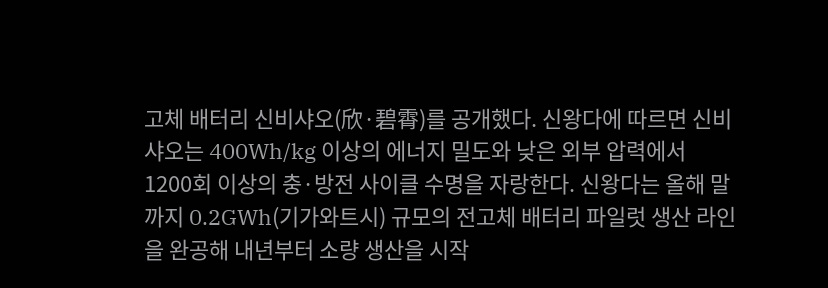고체 배터리 신비샤오(欣·碧霄)를 공개했다. 신왕다에 따르면 신비샤오는 400Wh/kg 이상의 에너지 밀도와 낮은 외부 압력에서 1200회 이상의 충·방전 사이클 수명을 자랑한다. 신왕다는 올해 말까지 0.2GWh(기가와트시) 규모의 전고체 배터리 파일럿 생산 라인을 완공해 내년부터 소량 생산을 시작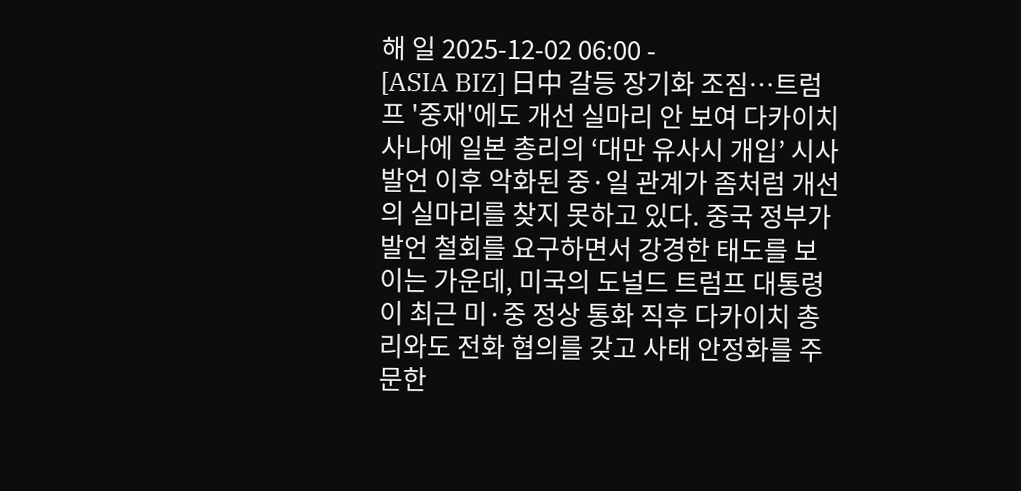해 일 2025-12-02 06:00 -
[ASIA BIZ] 日中 갈등 장기화 조짐…트럼프 '중재'에도 개선 실마리 안 보여 다카이치 사나에 일본 총리의 ‘대만 유사시 개입’ 시사 발언 이후 악화된 중·일 관계가 좀처럼 개선의 실마리를 찾지 못하고 있다. 중국 정부가 발언 철회를 요구하면서 강경한 태도를 보이는 가운데, 미국의 도널드 트럼프 대통령이 최근 미·중 정상 통화 직후 다카이치 총리와도 전화 협의를 갖고 사태 안정화를 주문한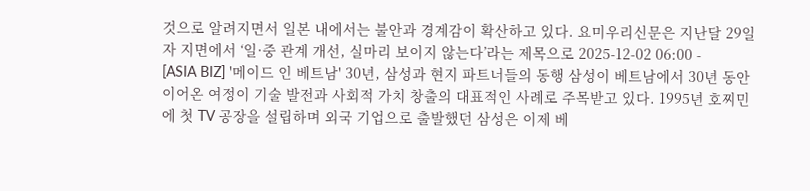것으로 알려지면서 일본 내에서는 불안과 경계감이 확산하고 있다. 요미우리신문은 지난달 29일자 지면에서 ‘일·중 관계 개선, 실마리 보이지 않는다’라는 제목으로 2025-12-02 06:00 -
[ASIA BIZ] '메이드 인 베트남' 30년, 삼성과 현지 파트너들의 동행 삼성이 베트남에서 30년 동안 이어온 여정이 기술 발전과 사회적 가치 창출의 대표적인 사례로 주목받고 있다. 1995년 호찌민에 첫 TV 공장을 설립하며 외국 기업으로 출발했던 삼성은 이제 베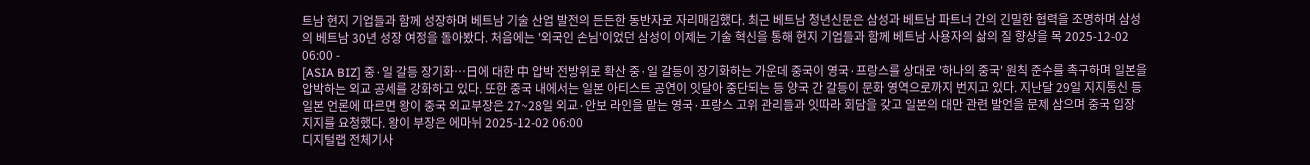트남 현지 기업들과 함께 성장하며 베트남 기술 산업 발전의 든든한 동반자로 자리매김했다. 최근 베트남 청년신문은 삼성과 베트남 파트너 간의 긴밀한 협력을 조명하며 삼성의 베트남 30년 성장 여정을 돌아봤다. 처음에는 '외국인 손님'이었던 삼성이 이제는 기술 혁신을 통해 현지 기업들과 함께 베트남 사용자의 삶의 질 향상을 목 2025-12-02 06:00 -
[ASIA BIZ] 중·일 갈등 장기화…日에 대한 中 압박 전방위로 확산 중·일 갈등이 장기화하는 가운데 중국이 영국·프랑스를 상대로 '하나의 중국' 원칙 준수를 촉구하며 일본을 압박하는 외교 공세를 강화하고 있다. 또한 중국 내에서는 일본 아티스트 공연이 잇달아 중단되는 등 양국 간 갈등이 문화 영역으로까지 번지고 있다. 지난달 29일 지지통신 등 일본 언론에 따르면 왕이 중국 외교부장은 27~28일 외교·안보 라인을 맡는 영국·프랑스 고위 관리들과 잇따라 회담을 갖고 일본의 대만 관련 발언을 문제 삼으며 중국 입장 지지를 요청했다. 왕이 부장은 에마뉘 2025-12-02 06:00
디지털랩 전체기사